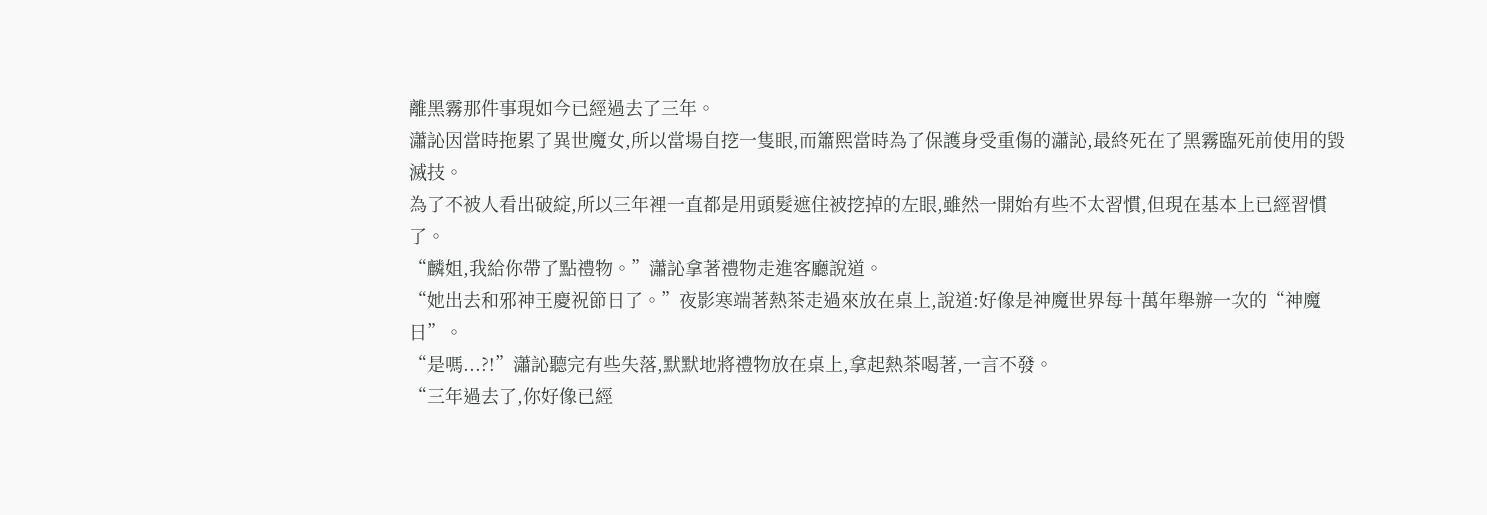離黑霧那件事現如今已經過去了三年。
瀟訫因當時拖累了異世魔女,所以當場自挖一隻眼,而簫熙當時為了保護身受重傷的瀟訫,最終死在了黑霧臨死前使用的毀滅技。
為了不被人看出破綻,所以三年裡一直都是用頭髮遮住被挖掉的左眼,雖然一開始有些不太習慣,但現在基本上已經習慣了。
“麟姐,我給你帶了點禮物。”瀟訫拿著禮物走進客廳說道。
“她出去和邪神王慶祝節日了。”夜影寒端著熱茶走過來放在桌上,說道:好像是神魔世界每十萬年舉辦一次的“神魔日”。
“是嗎...?!”瀟訫聽完有些失落,默默地將禮物放在桌上,拿起熱茶喝著,一言不發。
“三年過去了,你好像已經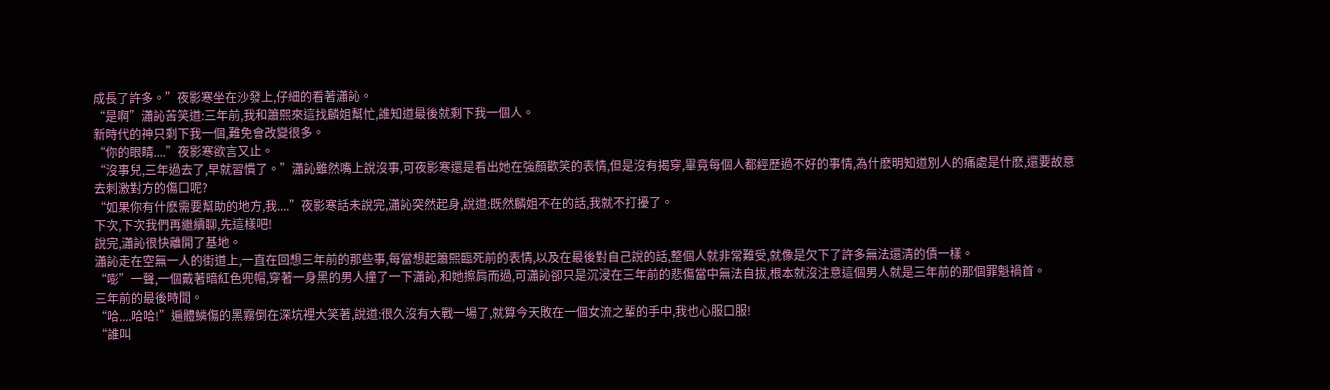成長了許多。”夜影寒坐在沙發上,仔細的看著瀟訫。
“是啊”瀟訫苦笑道:三年前,我和簫熙來這找麟姐幫忙,誰知道最後就剩下我一個人。
新時代的神只剩下我一個,難免會改變很多。
“你的眼睛....”夜影寒欲言又止。
“沒事兒,三年過去了,早就習慣了。”瀟訫雖然嘴上說沒事,可夜影寒還是看出她在強顏歡笑的表情,但是沒有揭穿,畢竟每個人都經歷過不好的事情,為什麽明知道別人的痛處是什麽,還要故意去刺激對方的傷口呢?
“如果你有什麽需要幫助的地方,我....”夜影寒話未說完,瀟訫突然起身,說道:既然麟姐不在的話,我就不打擾了。
下次,下次我們再繼續聊,先這樣吧!
說完,瀟訫很快離開了基地。
瀟訫走在空無一人的街道上,一直在回想三年前的那些事,每當想起簫熙臨死前的表情,以及在最後對自己說的話,整個人就非常難受,就像是欠下了許多無法還清的債一樣。
“嘭”一聲,一個戴著暗紅色兜帽,穿著一身黑的男人撞了一下瀟訫,和她擦肩而過,可瀟訫卻只是沉浸在三年前的悲傷當中無法自拔,根本就沒注意這個男人就是三年前的那個罪魁禍首。
三年前的最後時間。
“哈....哈哈!”遍體鱗傷的黑霧倒在深坑裡大笑著,說道:很久沒有大戰一場了,就算今天敗在一個女流之輩的手中,我也心服口服!
“誰叫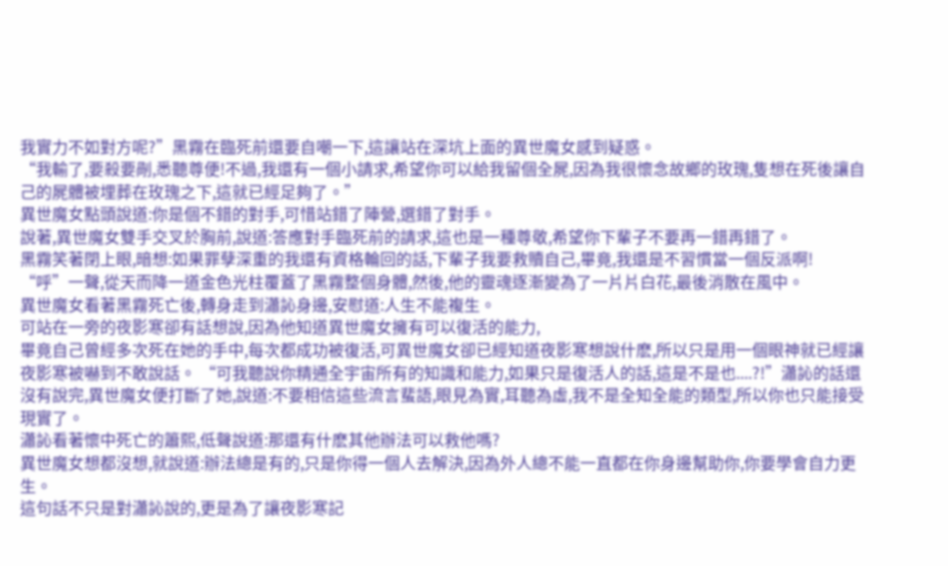我實力不如對方呢?”黑霧在臨死前還要自嘲一下,這讓站在深坑上面的異世魔女感到疑惑。
“我輸了,要殺要剮,悉聽尊便!不過,我還有一個小請求,希望你可以給我留個全屍,因為我很懷念故鄉的玫瑰,隻想在死後讓自己的屍體被埋葬在玫瑰之下,這就已經足夠了。”
異世魔女點頭說道:你是個不錯的對手,可惜站錯了陣營,選錯了對手。
說著,異世魔女雙手交叉於胸前,說道:答應對手臨死前的請求,這也是一種尊敬,希望你下輩子不要再一錯再錯了。
黑霧笑著閉上眼,暗想:如果罪孽深重的我還有資格輪回的話,下輩子我要救贖自己,畢竟,我還是不習慣當一個反派啊!
“呼”一聲,從天而降一道金色光柱覆蓋了黑霧整個身體,然後,他的靈魂逐漸變為了一片片白花,最後消散在風中。
異世魔女看著黑霧死亡後,轉身走到瀟訫身邊,安慰道:人生不能複生。
可站在一旁的夜影寒卻有話想說,因為他知道異世魔女擁有可以復活的能力,
畢竟自己曾經多次死在她的手中,每次都成功被復活,可異世魔女卻已經知道夜影寒想說什麽,所以只是用一個眼神就已經讓夜影寒被嚇到不敢說話。 “可我聽說你精通全宇宙所有的知識和能力,如果只是復活人的話,這是不是也....?!”瀟訫的話還沒有說完,異世魔女便打斷了她,說道:不要相信這些流言蜚語,眼見為實,耳聽為虛,我不是全知全能的類型,所以你也只能接受現實了。
瀟訫看著懷中死亡的簫熙,低聲說道:那還有什麽其他辦法可以救他嗎?
異世魔女想都沒想,就說道:辦法總是有的,只是你得一個人去解決,因為外人總不能一直都在你身邊幫助你,你要學會自力更生。
這句話不只是對瀟訫說的,更是為了讓夜影寒記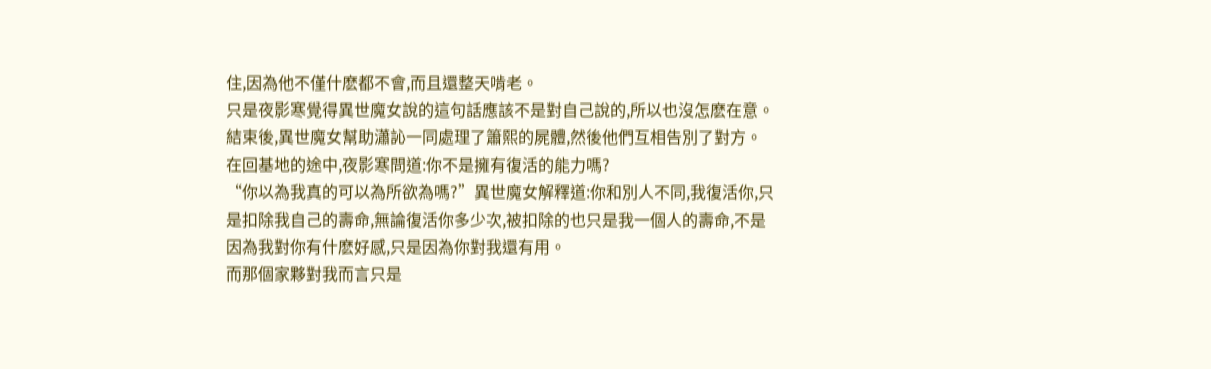住,因為他不僅什麽都不會,而且還整天啃老。
只是夜影寒覺得異世魔女說的這句話應該不是對自己說的,所以也沒怎麽在意。
結束後,異世魔女幫助瀟訫一同處理了簫熙的屍體,然後他們互相告別了對方。
在回基地的途中,夜影寒問道:你不是擁有復活的能力嗎?
“你以為我真的可以為所欲為嗎?”異世魔女解釋道:你和別人不同,我復活你,只是扣除我自己的壽命,無論復活你多少次,被扣除的也只是我一個人的壽命,不是因為我對你有什麽好感,只是因為你對我還有用。
而那個家夥對我而言只是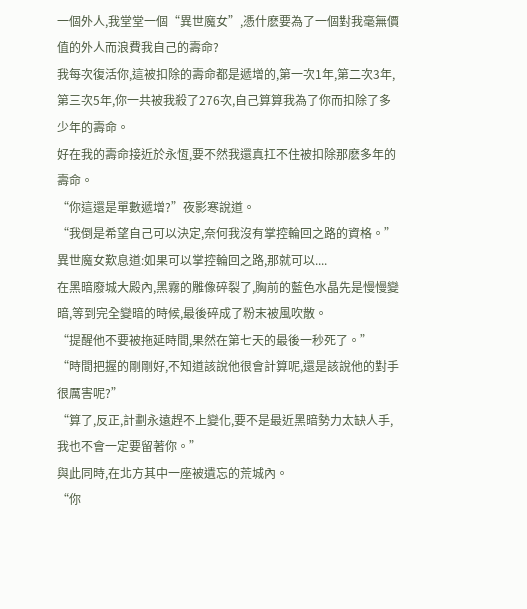一個外人,我堂堂一個“異世魔女”,憑什麽要為了一個對我毫無價值的外人而浪費我自己的壽命?
我每次復活你,這被扣除的壽命都是遞增的,第一次1年,第二次3年,第三次5年,你一共被我殺了276次,自己算算我為了你而扣除了多少年的壽命。
好在我的壽命接近於永恆,要不然我還真扛不住被扣除那麽多年的壽命。
“你這還是單數遞增?”夜影寒說道。
“我倒是希望自己可以決定,奈何我沒有掌控輪回之路的資格。”異世魔女歎息道:如果可以掌控輪回之路,那就可以....
在黑暗廢城大殿內,黑霧的雕像碎裂了,胸前的藍色水晶先是慢慢變暗,等到完全變暗的時候,最後碎成了粉末被風吹散。
“提醒他不要被拖延時間,果然在第七天的最後一秒死了。”
“時間把握的剛剛好,不知道該說他很會計算呢,還是該說他的對手很厲害呢?”
“算了,反正,計劃永遠趕不上變化,要不是最近黑暗勢力太缺人手,我也不會一定要留著你。”
與此同時,在北方其中一座被遺忘的荒城內。
“你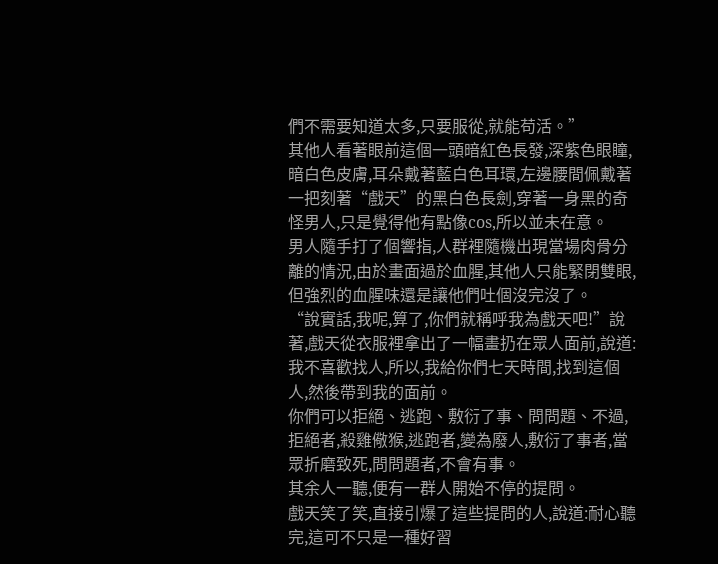們不需要知道太多,只要服從,就能苟活。”
其他人看著眼前這個一頭暗紅色長發,深紫色眼瞳,暗白色皮膚,耳朵戴著藍白色耳環,左邊腰間佩戴著一把刻著“戲天”的黑白色長劍,穿著一身黑的奇怪男人,只是覺得他有點像cos,所以並未在意。
男人隨手打了個響指,人群裡隨機出現當場肉骨分離的情況,由於畫面過於血腥,其他人只能緊閉雙眼,但強烈的血腥味還是讓他們吐個沒完沒了。
“說實話,我呢,算了,你們就稱呼我為戲天吧!”說著,戲天從衣服裡拿出了一幅畫扔在眾人面前,說道:我不喜歡找人,所以,我給你們七天時間,找到這個人,然後帶到我的面前。
你們可以拒絕、逃跑、敷衍了事、問問題、不過,拒絕者,殺雞儆猴,逃跑者,變為廢人,敷衍了事者,當眾折磨致死,問問題者,不會有事。
其余人一聽,便有一群人開始不停的提問。
戲天笑了笑,直接引爆了這些提問的人,說道:耐心聽完,這可不只是一種好習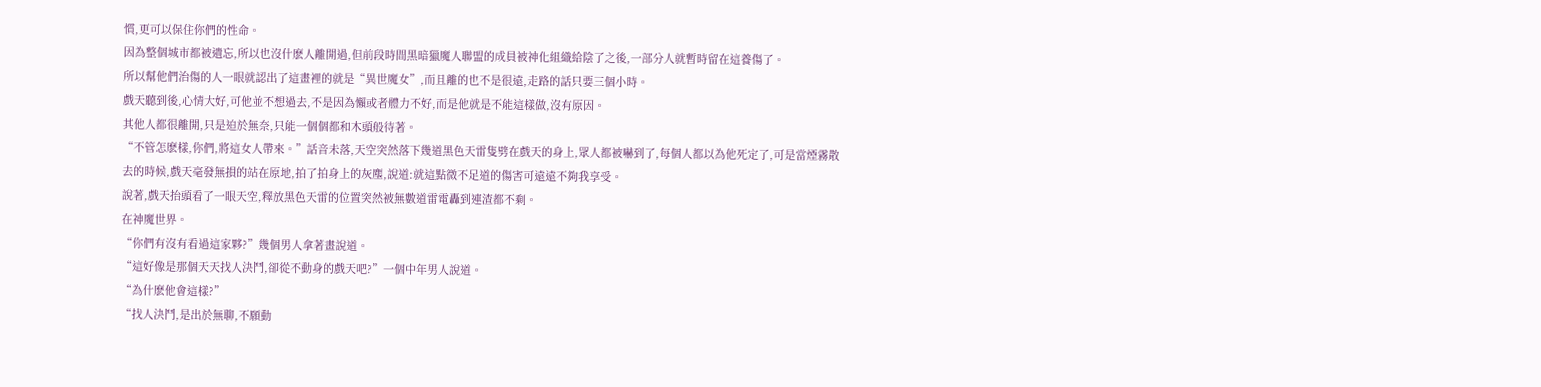慣,更可以保住你們的性命。
因為整個城市都被遺忘,所以也沒什麽人離開過,但前段時間黑暗獵魔人聯盟的成員被神化組織給陰了之後,一部分人就暫時留在這養傷了。
所以幫他們治傷的人一眼就認出了這畫裡的就是“異世魔女”,而且離的也不是很遠,走路的話只要三個小時。
戲天聽到後,心情大好,可他並不想過去,不是因為懶或者體力不好,而是他就是不能這樣做,沒有原因。
其他人都很離開,只是迫於無奈,只能一個個都和木頭般待著。
“不管怎麽樣,你們,將這女人帶來。”話音未落,天空突然落下幾道黑色天雷隻劈在戲天的身上,眾人都被嚇到了,每個人都以為他死定了,可是當煙霧散去的時候,戲天毫發無損的站在原地,拍了拍身上的灰塵,說道:就這點微不足道的傷害可遠遠不夠我享受。
說著,戲天抬頭看了一眼天空,釋放黑色天雷的位置突然被無數道雷電轟到連渣都不剩。
在神魔世界。
“你們有沒有看過這家夥?”幾個男人拿著畫說道。
“這好像是那個天天找人決鬥,卻從不動身的戲天吧?”一個中年男人說道。
“為什麽他會這樣?”
“找人決鬥,是出於無聊,不願動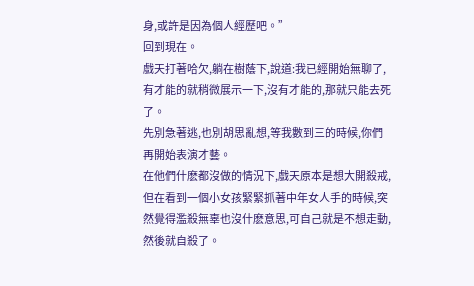身,或許是因為個人經歷吧。”
回到現在。
戲天打著哈欠,躺在樹蔭下,說道:我已經開始無聊了,有才能的就稍微展示一下,沒有才能的,那就只能去死了。
先別急著逃,也別胡思亂想,等我數到三的時候,你們再開始表演才藝。
在他們什麽都沒做的情況下,戲天原本是想大開殺戒,但在看到一個小女孩緊緊抓著中年女人手的時候,突然覺得濫殺無辜也沒什麽意思,可自己就是不想走動,然後就自殺了。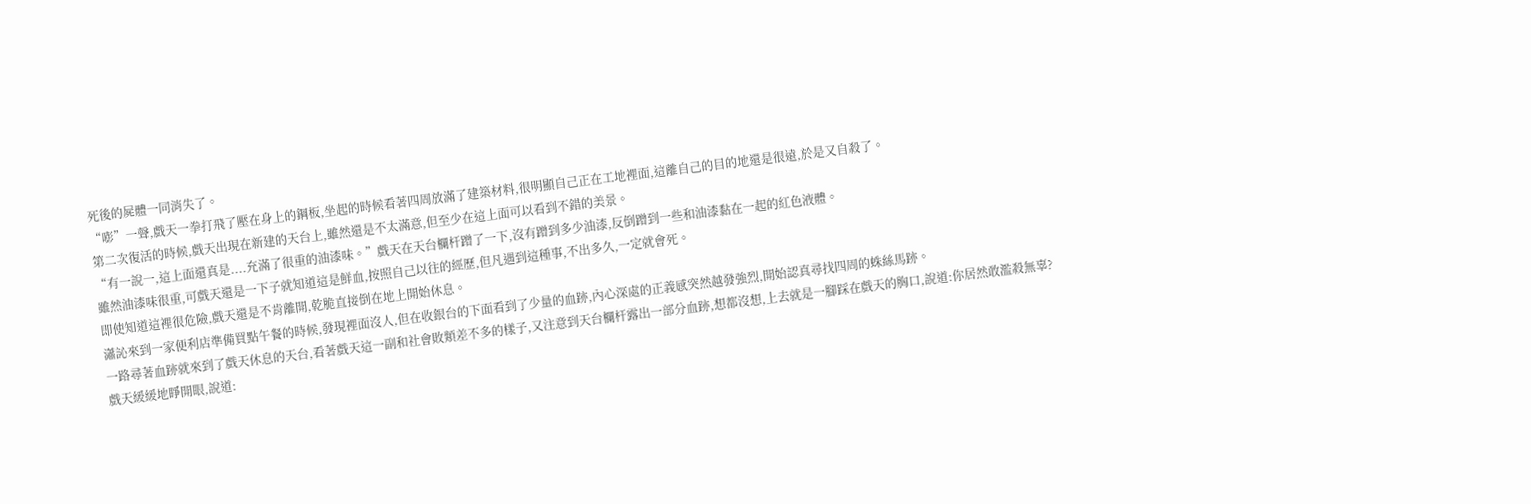死後的屍體一同消失了。
“嘭”一聲,戲天一拳打飛了壓在身上的鋼板,坐起的時候看著四周放滿了建築材料,很明顯自己正在工地裡面,這離自己的目的地還是很遠,於是又自殺了。
第二次復活的時候,戲天出現在新建的天台上,雖然還是不太滿意,但至少在這上面可以看到不錯的美景。
“有一說一,這上面還真是....充滿了很重的油漆味。”戲天在天台欄杆蹭了一下,沒有蹭到多少油漆,反倒蹭到一些和油漆黏在一起的紅色液體。
雖然油漆味很重,可戲天還是一下子就知道這是鮮血,按照自己以往的經歷,但凡遇到這種事,不出多久,一定就會死。
即使知道這裡很危險,戲天還是不肯離開,乾脆直接倒在地上開始休息。
瀟訫來到一家便利店準備買點午餐的時候,發現裡面沒人,但在收銀台的下面看到了少量的血跡,內心深處的正義感突然越發強烈,開始認真尋找四周的蛛絲馬跡。
一路尋著血跡就來到了戲天休息的天台,看著戲天這一副和社會敗類差不多的樣子,又注意到天台欄杆露出一部分血跡,想都沒想,上去就是一腳踩在戲天的胸口,說道:你居然敢濫殺無辜?
戲天緩緩地睜開眼,說道: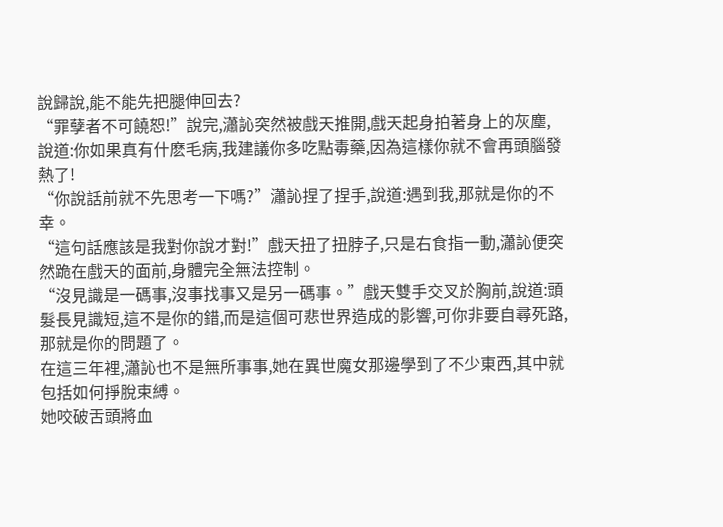說歸說,能不能先把腿伸回去?
“罪孽者不可饒恕!”說完,瀟訫突然被戲天推開,戲天起身拍著身上的灰塵, 說道:你如果真有什麽毛病,我建議你多吃點毒藥,因為這樣你就不會再頭腦發熱了!
“你說話前就不先思考一下嗎?”瀟訫捏了捏手,說道:遇到我,那就是你的不幸。
“這句話應該是我對你說才對!”戲天扭了扭脖子,只是右食指一動,瀟訫便突然跪在戲天的面前,身體完全無法控制。
“沒見識是一碼事,沒事找事又是另一碼事。”戲天雙手交叉於胸前,說道:頭髮長見識短,這不是你的錯,而是這個可悲世界造成的影響,可你非要自尋死路,那就是你的問題了。
在這三年裡,瀟訫也不是無所事事,她在異世魔女那邊學到了不少東西,其中就包括如何掙脫束縛。
她咬破舌頭將血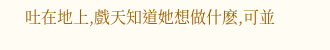吐在地上,戲天知道她想做什麽,可並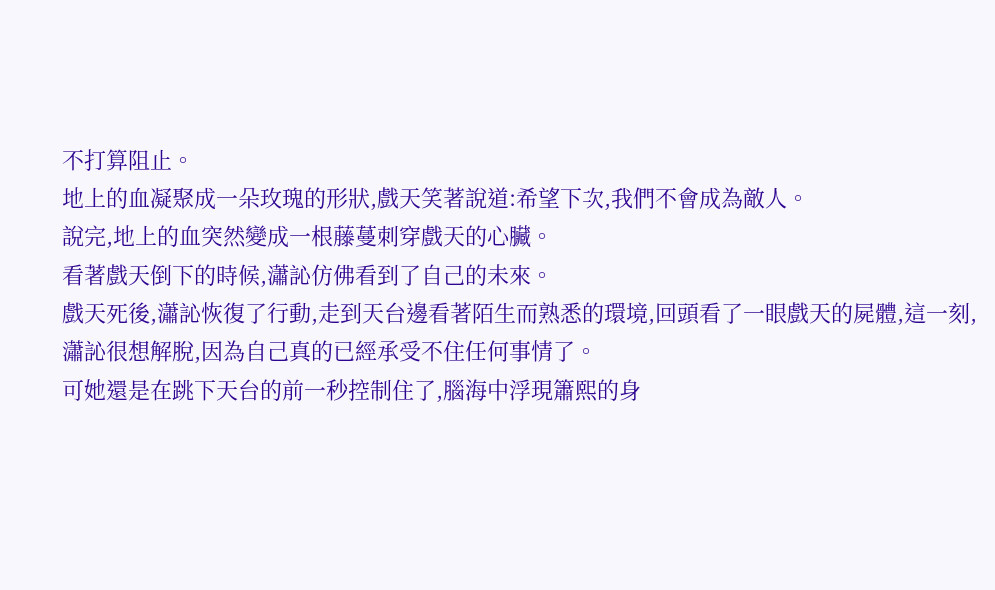不打算阻止。
地上的血凝聚成一朵玫瑰的形狀,戲天笑著說道:希望下次,我們不會成為敵人。
說完,地上的血突然變成一根藤蔓刺穿戲天的心臟。
看著戲天倒下的時候,瀟訫仿佛看到了自己的未來。
戲天死後,瀟訫恢復了行動,走到天台邊看著陌生而熟悉的環境,回頭看了一眼戲天的屍體,這一刻,瀟訫很想解脫,因為自己真的已經承受不住任何事情了。
可她還是在跳下天台的前一秒控制住了,腦海中浮現簫熙的身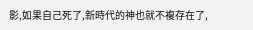影,如果自己死了,新時代的神也就不複存在了,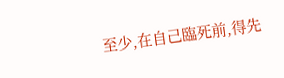至少,在自己臨死前,得先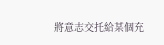將意志交托給某個充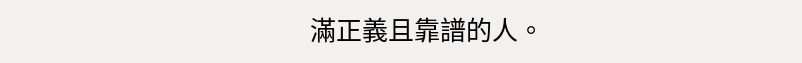滿正義且靠譜的人。